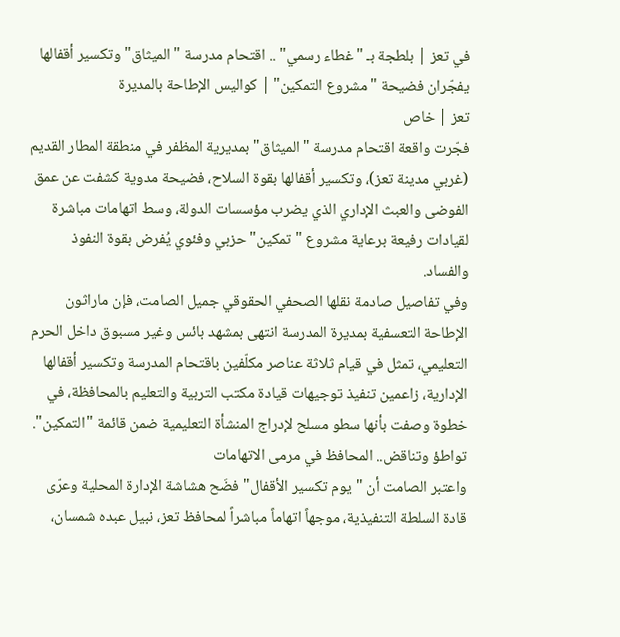في تعز | بلطجة بـ "غطاء رسمي" .. اقتحام مدرسة "الميثاق" وتكسير أقفالها يفجّران فضيحة "مشروع التمكين" | كواليس الإطاحة بالمديرة
تعز | خاص
فجّرت واقعة اقتحام مدرسة "الميثاق" بمديرية المظفر في منطقة المطار القديم (غربي مدينة تعز)، وتكسير أقفالها بقوة السلاح، فضيحة مدوية كشفت عن عمق الفوضى والعبث الإداري الذي يضرب مؤسسات الدولة، وسط اتهامات مباشرة لقيادات رفيعة برعاية مشروع "تمكين" حزبي وفئوي يُفرض بقوة النفوذ والفساد.
وفي تفاصيل صادمة نقلها الصحفي الحقوقي جميل الصامت، فإن ماراثون الإطاحة التعسفية بمديرة المدرسة انتهى بمشهد بائس وغير مسبوق داخل الحرم التعليمي، تمثل في قيام ثلاثة عناصر مكلّفين باقتحام المدرسة وتكسير أقفالها الإدارية، زاعمين تنفيذ توجيهات قيادة مكتب التربية والتعليم بالمحافظة، في خطوة وصفت بأنها سطو مسلح لإدراج المنشأة التعليمية ضمن قائمة "التمكين".
تواطؤ وتناقض.. المحافظ في مرمى الاتهامات
واعتبر الصامت أن "يوم تكسير الأقفال" فضَح هشاشة الإدارة المحلية وعرّى قادة السلطة التنفيذية، موجهاً اتهاماً مباشراً لمحافظ تعز، نبيل عبده شمسان،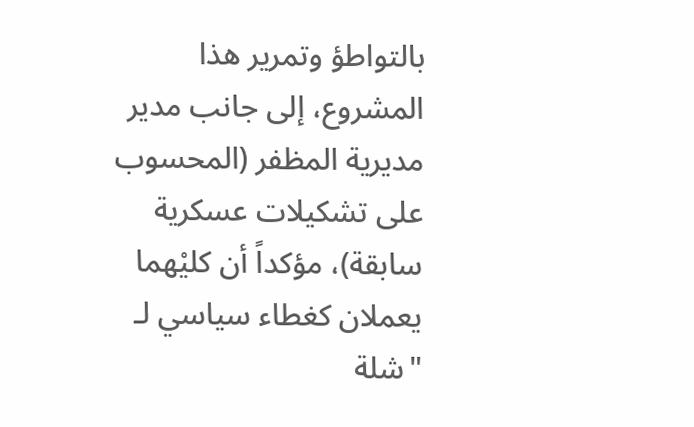بالتواطؤ وتمرير هذا المشروع، إلى جانب مدير مديرية المظفر (المحسوب على تشكيلات عسكرية سابقة)، مؤكداً أن كليْهما يعملان كغطاء سياسي لـ "شلة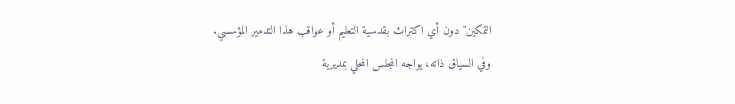التمكين" دون أي اكتراث بقدسية التعليم أو عواقب هذا التدمير المؤسسي.
وفي السياق ذاته، يواجه المجلس المحلي بمديرية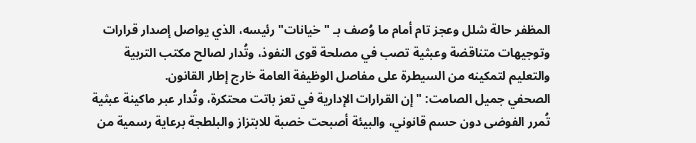المظفر حالة شلل وعجز تام أمام ما وُصف بـ "خيانات" رئيسه، الذي يواصل إصدار قرارات وتوجيهات متناقضة وعبثية تصب في مصلحة قوى النفوذ، وتُدار لصالح مكتب التربية والتعليم لتمكينه من السيطرة على مفاصل الوظيفة العامة خارج إطار القانون.
الصحفي جميل الصامت: "إن القرارات الإدارية في تعز باتت محتكرة، وتُدار عبر ماكينة عبثية تُمرر الفوضى دون حسم قانوني، والبيئة أصبحت خصبة للابتزاز والبلطجة برعاية رسمية من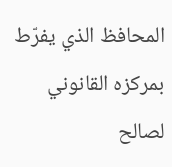المحافظ الذي يفرّط بمركزه القانوني لصالح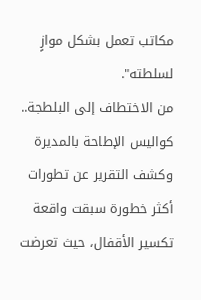مكاتب تعمل بشكل موازٍ لسلطته".
من الاختطاف إلى البلطجة.. كواليس الإطاحة بالمديرة
وكشف التقرير عن تطورات أكثر خطورة سبقت واقعة تكسير الأقفال، حيث تعرضت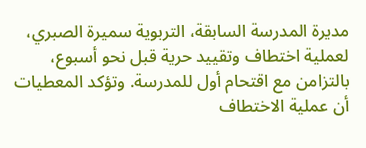مديرة المدرسة السابقة، التربوية سميرة الصبري، لعملية اختطاف وتقييد حرية قبل نحو أسبوع، بالتزامن مع اقتحام أول للمدرسة. وتؤكد المعطيات أن عملية الاختطاف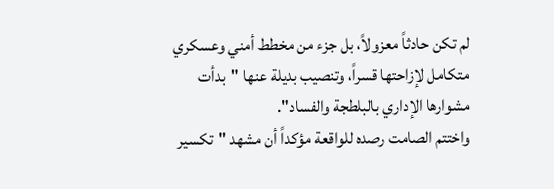لم تكن حادثاً معزولاً، بل جزء من مخطط أمني وعسكري متكامل لإزاحتها قسراً، وتنصيب بديلة عنها "بدأت مشوارها الإداري بالبلطجة والفساد".
واختتم الصامت رصده للواقعة مؤكداً أن مشهد "تكسير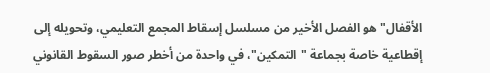الأقفال" هو الفصل الأخير من مسلسل إسقاط المجمع التعليمي، وتحويله إلى إقطاعية خاصة بجماعة "التمكين"، في واحدة من أخطر صور السقوط القانوني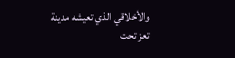والأخلاقي الذي تعيشه مدينة تعز تحت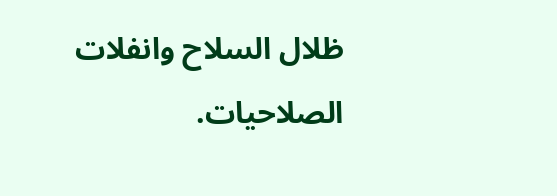ظلال السلاح وانفلات الصلاحيات.